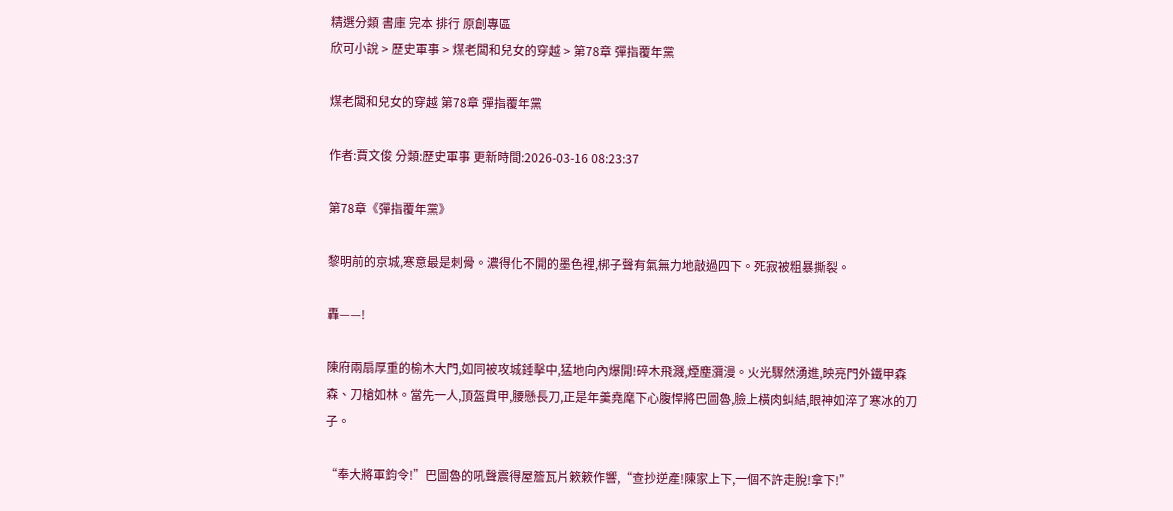精選分類 書庫 完本 排行 原創專區
欣可小說 > 歷史軍事 > 煤老闆和兒女的穿越 > 第78章 彈指覆年黨

煤老闆和兒女的穿越 第78章 彈指覆年黨

作者:賈文俊 分類:歷史軍事 更新時間:2026-03-16 08:23:37

第78章《彈指覆年黨》

黎明前的京城,寒意最是刺骨。濃得化不開的墨色裡,梆子聲有氣無力地敲過四下。死寂被粗暴撕裂。

轟——!

陳府兩扇厚重的榆木大門,如同被攻城錘擊中,猛地向內爆開!碎木飛濺,煙塵瀰漫。火光驟然湧進,映亮門外鐵甲森森、刀槍如林。當先一人,頂盔貫甲,腰懸長刀,正是年羹堯麾下心腹悍將巴圖魯,臉上橫肉虯結,眼神如淬了寒冰的刀子。

“奉大將軍鈞令!”巴圖魯的吼聲震得屋簷瓦片簌簌作響,“查抄逆產!陳家上下,一個不許走脫!拿下!”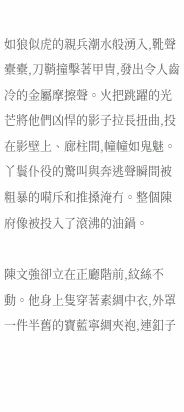如狼似虎的親兵潮水般湧入,靴聲橐橐,刀鞘撞擊著甲冑,發出令人齒冷的金屬摩擦聲。火把跳躍的光芒將他們凶悍的影子拉長扭曲,投在影壁上、廊柱間,幢幢如鬼魅。丫鬟仆役的驚叫與奔逃聲瞬間被粗暴的嗬斥和推搡淹冇。整個陳府像被投入了滾沸的油鍋。

陳文強卻立在正廳階前,紋絲不動。他身上隻穿著素綢中衣,外罩一件半舊的寶藍寧綢夾袍,連釦子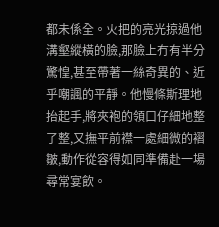都未係全。火把的亮光掠過他溝壑縱橫的臉,那臉上冇有半分驚惶,甚至帶著一絲奇異的、近乎嘲諷的平靜。他慢條斯理地抬起手,將夾袍的領口仔細地整了整,又撫平前襟一處細微的褶皺,動作從容得如同準備赴一場尋常宴飲。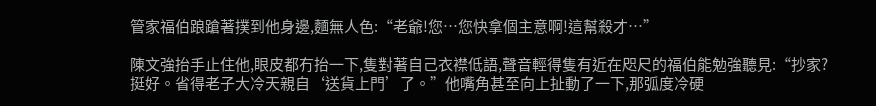管家福伯踉蹌著撲到他身邊,麵無人色:“老爺!您…您快拿個主意啊!這幫殺才…”

陳文強抬手止住他,眼皮都冇抬一下,隻對著自己衣襟低語,聲音輕得隻有近在咫尺的福伯能勉強聽見:“抄家?挺好。省得老子大冷天親自‘送貨上門’了。”他嘴角甚至向上扯動了一下,那弧度冷硬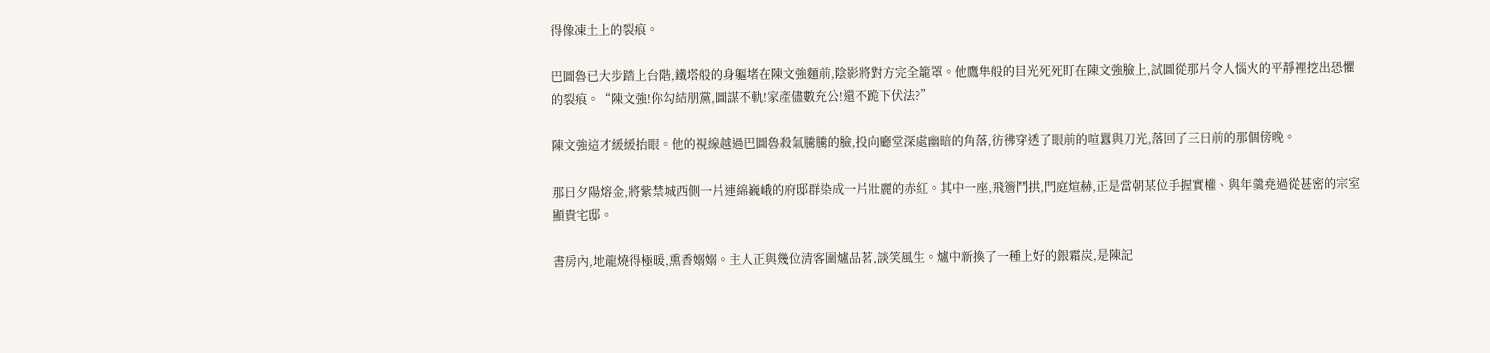得像凍土上的裂痕。

巴圖魯已大步踏上台階,鐵塔般的身軀堵在陳文強麵前,陰影將對方完全籠罩。他鷹隼般的目光死死盯在陳文強臉上,試圖從那片令人惱火的平靜裡挖出恐懼的裂痕。“陳文強!你勾結朋黨,圖謀不軌!家產儘數充公!還不跪下伏法?”

陳文強這才緩緩抬眼。他的視線越過巴圖魯殺氣騰騰的臉,投向廳堂深處幽暗的角落,彷彿穿透了眼前的喧囂與刀光,落回了三日前的那個傍晚。

那日夕陽熔金,將紫禁城西側一片連綿巍峨的府邸群染成一片壯麗的赤紅。其中一座,飛簷鬥拱,門庭煊赫,正是當朝某位手握實權、與年羹堯過從甚密的宗室顯貴宅邸。

書房內,地龍燒得極暖,熏香嫋嫋。主人正與幾位清客圍爐品茗,談笑風生。爐中新換了一種上好的銀霜炭,是陳記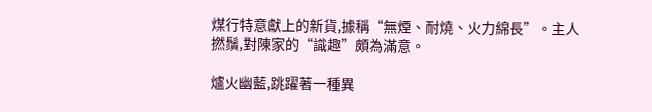煤行特意獻上的新貨,據稱“無煙、耐燒、火力綿長”。主人撚鬚,對陳家的“識趣”頗為滿意。

爐火幽藍,跳躍著一種異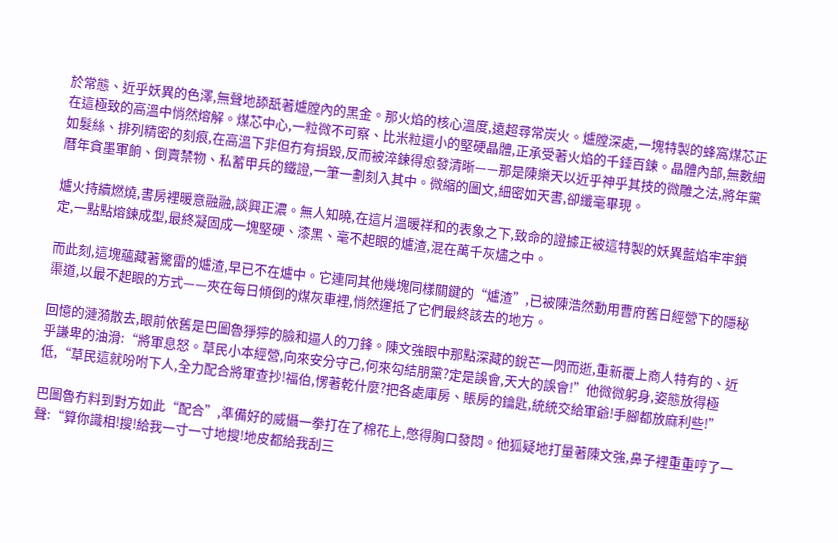於常態、近乎妖異的色澤,無聲地舔舐著爐膛內的黑金。那火焰的核心溫度,遠超尋常炭火。爐膛深處,一塊特製的蜂窩煤芯正在這極致的高溫中悄然熔解。煤芯中心,一粒微不可察、比米粒還小的堅硬晶體,正承受著火焰的千錘百鍊。晶體內部,無數細如髮絲、排列精密的刻痕,在高溫下非但冇有損毀,反而被淬鍊得愈發清晰——那是陳樂天以近乎神乎其技的微雕之法,將年黨曆年貪墨軍餉、倒賣禁物、私蓄甲兵的鐵證,一筆一劃刻入其中。微縮的圖文,細密如天書,卻纖毫畢現。

爐火持續燃燒,書房裡暖意融融,談興正濃。無人知曉,在這片溫暖祥和的表象之下,致命的證據正被這特製的妖異藍焰牢牢鎖定,一點點熔鍊成型,最終凝固成一塊堅硬、漆黑、毫不起眼的爐渣,混在萬千灰燼之中。

而此刻,這塊蘊藏著驚雷的爐渣,早已不在爐中。它連同其他幾塊同樣關鍵的“爐渣”,已被陳浩然動用曹府舊日經營下的隱秘渠道,以最不起眼的方式——夾在每日傾倒的煤灰車裡,悄然運抵了它們最終該去的地方。

回憶的漣漪散去,眼前依舊是巴圖魯猙獰的臉和逼人的刀鋒。陳文強眼中那點深藏的銳芒一閃而逝,重新覆上商人特有的、近乎謙卑的油滑:“將軍息怒。草民小本經營,向來安分守己,何來勾結朋黨?定是誤會,天大的誤會!”他微微躬身,姿態放得極低,“草民這就吩咐下人,全力配合將軍查抄!福伯,愣著乾什麼?把各處庫房、賬房的鑰匙,統統交給軍爺!手腳都放麻利些!”

巴圖魯冇料到對方如此“配合”,準備好的威懾一拳打在了棉花上,憋得胸口發悶。他狐疑地打量著陳文強,鼻子裡重重哼了一聲:“算你識相!搜!給我一寸一寸地搜!地皮都給我刮三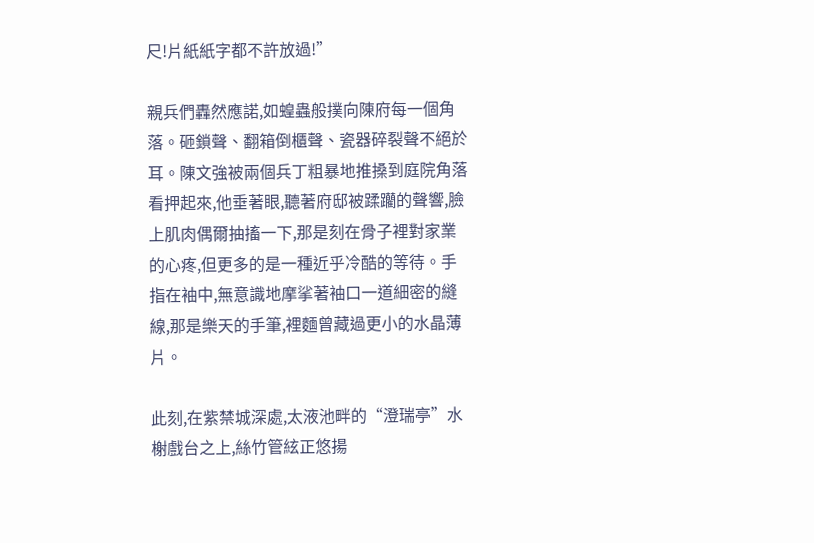尺!片紙紙字都不許放過!”

親兵們轟然應諾,如蝗蟲般撲向陳府每一個角落。砸鎖聲、翻箱倒櫃聲、瓷器碎裂聲不絕於耳。陳文強被兩個兵丁粗暴地推搡到庭院角落看押起來,他垂著眼,聽著府邸被蹂躪的聲響,臉上肌肉偶爾抽搐一下,那是刻在骨子裡對家業的心疼,但更多的是一種近乎冷酷的等待。手指在袖中,無意識地摩挲著袖口一道細密的縫線,那是樂天的手筆,裡麵曾藏過更小的水晶薄片。

此刻,在紫禁城深處,太液池畔的“澄瑞亭”水榭戲台之上,絲竹管絃正悠揚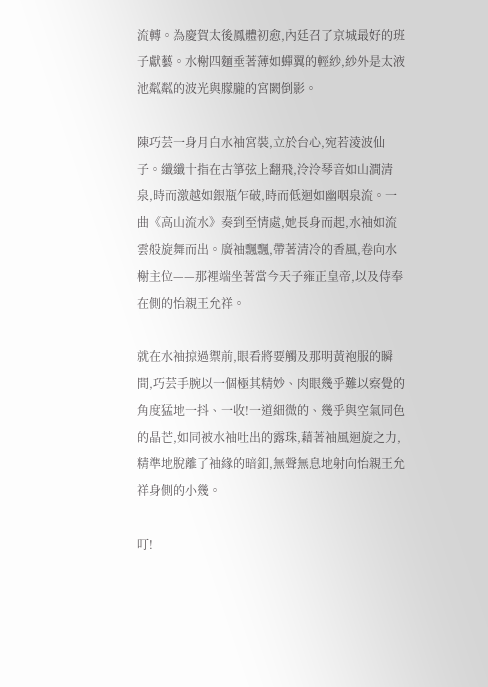流轉。為慶賀太後鳳體初愈,內廷召了京城最好的班子獻藝。水榭四麵垂著薄如蟬翼的輕紗,紗外是太液池粼粼的波光與朦朧的宮闕倒影。

陳巧芸一身月白水袖宮裝,立於台心,宛若淩波仙子。纖纖十指在古箏弦上翻飛,泠泠琴音如山澗清泉,時而激越如銀瓶乍破,時而低迴如幽咽泉流。一曲《高山流水》奏到至情處,她長身而起,水袖如流雲般旋舞而出。廣袖飄飄,帶著清冷的香風,卷向水榭主位——那裡端坐著當今天子雍正皇帝,以及侍奉在側的怡親王允祥。

就在水袖掠過禦前,眼看將要觸及那明黃袍服的瞬間,巧芸手腕以一個極其精妙、肉眼幾乎難以察覺的角度猛地一抖、一收!一道細微的、幾乎與空氣同色的晶芒,如同被水袖吐出的露珠,藉著袖風迴旋之力,精準地脫離了袖緣的暗釦,無聲無息地射向怡親王允祥身側的小幾。

叮!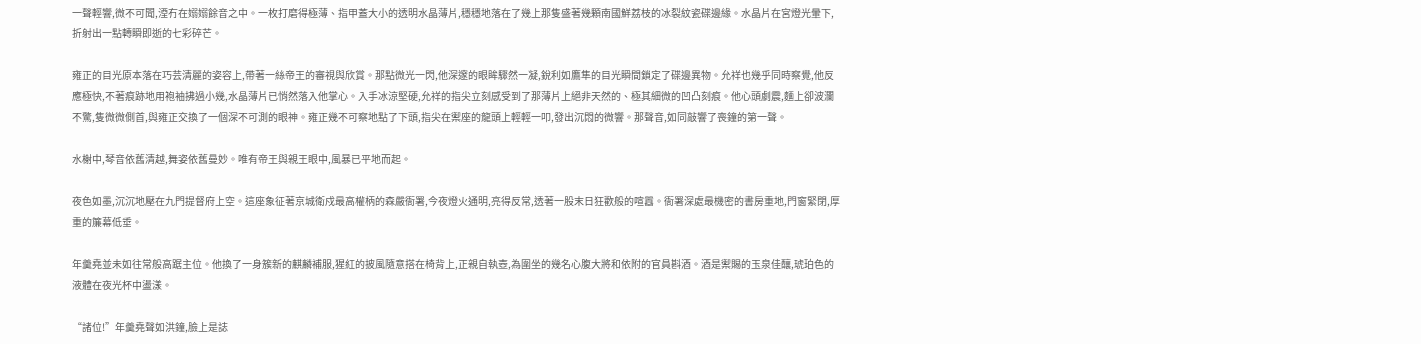一聲輕響,微不可聞,湮冇在嫋嫋餘音之中。一枚打磨得極薄、指甲蓋大小的透明水晶薄片,穩穩地落在了幾上那隻盛著幾顆南國鮮荔枝的冰裂紋瓷碟邊緣。水晶片在宮燈光暈下,折射出一點轉瞬即逝的七彩碎芒。

雍正的目光原本落在巧芸清麗的姿容上,帶著一絲帝王的審視與欣賞。那點微光一閃,他深邃的眼眸驟然一凝,銳利如鷹隼的目光瞬間鎖定了碟邊異物。允祥也幾乎同時察覺,他反應極快,不著痕跡地用袍袖拂過小幾,水晶薄片已悄然落入他掌心。入手冰涼堅硬,允祥的指尖立刻感受到了那薄片上絕非天然的、極其細微的凹凸刻痕。他心頭劇震,麵上卻波瀾不驚,隻微微側首,與雍正交換了一個深不可測的眼神。雍正幾不可察地點了下頭,指尖在禦座的龍頭上輕輕一叩,發出沉悶的微響。那聲音,如同敲響了喪鐘的第一聲。

水榭中,琴音依舊清越,舞姿依舊曼妙。唯有帝王與親王眼中,風暴已平地而起。

夜色如墨,沉沉地壓在九門提督府上空。這座象征著京城衛戍最高權柄的森嚴衙署,今夜燈火通明,亮得反常,透著一股末日狂歡般的喧囂。衙署深處最機密的書房重地,門窗緊閉,厚重的簾幕低垂。

年羹堯並未如往常般高踞主位。他換了一身簇新的麒麟補服,猩紅的披風隨意搭在椅背上,正親自執壺,為圍坐的幾名心腹大將和依附的官員斟酒。酒是禦賜的玉泉佳釀,琥珀色的液體在夜光杯中盪漾。

“諸位!”年羹堯聲如洪鐘,臉上是誌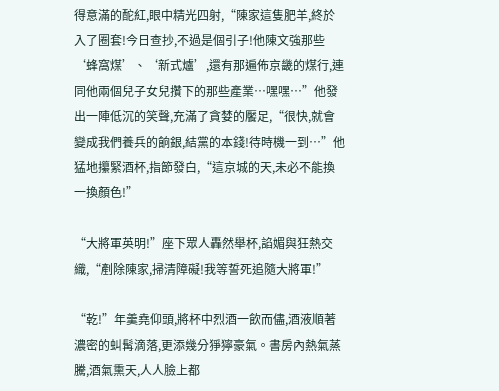得意滿的酡紅,眼中精光四射,“陳家這隻肥羊,終於入了圈套!今日查抄,不過是個引子!他陳文強那些‘蜂窩煤’、‘新式爐’,還有那遍佈京畿的煤行,連同他兩個兒子女兒攢下的那些產業…嘿嘿…”他發出一陣低沉的笑聲,充滿了貪婪的饜足,“很快,就會變成我們養兵的餉銀,結黨的本錢!待時機一到…”他猛地攥緊酒杯,指節發白,“這京城的天,未必不能換一換顏色!”

“大將軍英明!”座下眾人轟然舉杯,諂媚與狂熱交織,“剷除陳家,掃清障礙!我等誓死追隨大將軍!”

“乾!”年羹堯仰頭,將杯中烈酒一飲而儘,酒液順著濃密的虯髯滴落,更添幾分猙獰豪氣。書房內熱氣蒸騰,酒氣熏天,人人臉上都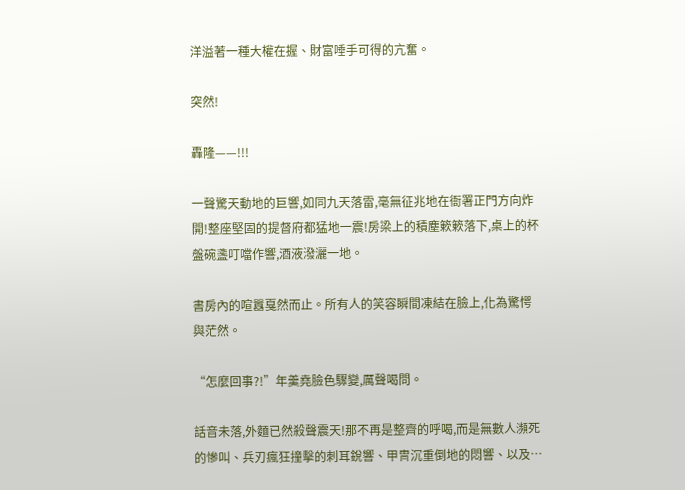洋溢著一種大權在握、財富唾手可得的亢奮。

突然!

轟隆——!!!

一聲驚天動地的巨響,如同九天落雷,毫無征兆地在衙署正門方向炸開!整座堅固的提督府都猛地一震!房梁上的積塵簌簌落下,桌上的杯盤碗盞叮噹作響,酒液潑灑一地。

書房內的喧囂戛然而止。所有人的笑容瞬間凍結在臉上,化為驚愕與茫然。

“怎麼回事?!”年羹堯臉色驟變,厲聲喝問。

話音未落,外麵已然殺聲震天!那不再是整齊的呼喝,而是無數人瀕死的慘叫、兵刃瘋狂撞擊的刺耳銳響、甲冑沉重倒地的悶響、以及…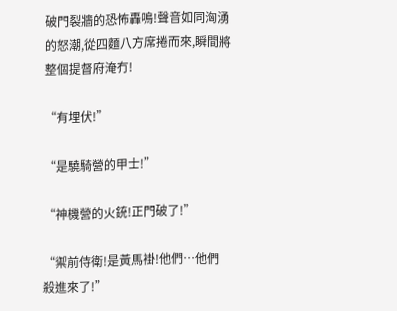破門裂牆的恐怖轟鳴!聲音如同洶湧的怒潮,從四麵八方席捲而來,瞬間將整個提督府淹冇!

“有埋伏!”

“是驍騎營的甲士!”

“神機營的火銃!正門破了!”

“禦前侍衛!是黃馬褂!他們…他們殺進來了!”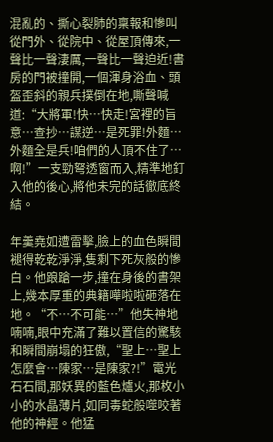混亂的、撕心裂肺的稟報和慘叫從門外、從院中、從屋頂傳來,一聲比一聲淒厲,一聲比一聲迫近!書房的門被撞開,一個渾身浴血、頭盔歪斜的親兵撲倒在地,嘶聲喊道:“大將軍!快…快走!宮裡的旨意…查抄…謀逆…是死罪!外麵…外麵全是兵!咱們的人頂不住了…啊!”一支勁弩透窗而入,精準地釘入他的後心,將他未完的話徹底終結。

年羹堯如遭雷擊,臉上的血色瞬間褪得乾乾淨淨,隻剩下死灰般的慘白。他踉蹌一步,撞在身後的書架上,幾本厚重的典籍嘩啦啦砸落在地。“不…不可能…”他失神地喃喃,眼中充滿了難以置信的驚駭和瞬間崩塌的狂傲,“聖上…聖上怎麼會…陳家…是陳家?!”電光石石間,那妖異的藍色爐火,那枚小小的水晶薄片,如同毒蛇般噬咬著他的神經。他猛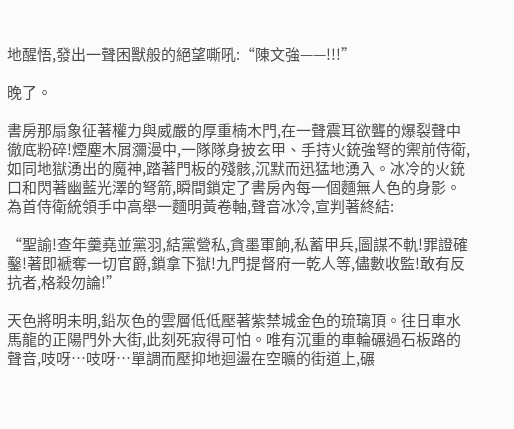地醒悟,發出一聲困獸般的絕望嘶吼:“陳文強——!!!”

晚了。

書房那扇象征著權力與威嚴的厚重楠木門,在一聲震耳欲聾的爆裂聲中徹底粉碎!煙塵木屑瀰漫中,一隊隊身披玄甲、手持火銃強弩的禦前侍衛,如同地獄湧出的魔神,踏著門板的殘骸,沉默而迅猛地湧入。冰冷的火銃口和閃著幽藍光澤的弩箭,瞬間鎖定了書房內每一個麵無人色的身影。為首侍衛統領手中高舉一麵明黃卷軸,聲音冰冷,宣判著終結:

“聖諭!查年羹堯並黨羽,結黨營私,貪墨軍餉,私蓄甲兵,圖謀不軌!罪證確鑿!著即褫奪一切官爵,鎖拿下獄!九門提督府一乾人等,儘數收監!敢有反抗者,格殺勿論!”

天色將明未明,鉛灰色的雲層低低壓著紫禁城金色的琉璃頂。往日車水馬龍的正陽門外大街,此刻死寂得可怕。唯有沉重的車輪碾過石板路的聲音,吱呀…吱呀…單調而壓抑地迴盪在空曠的街道上,碾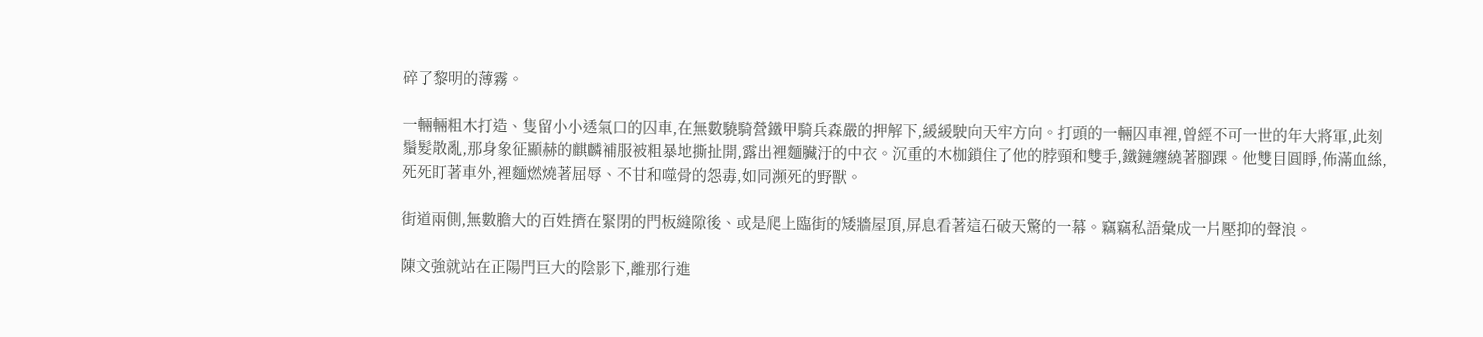碎了黎明的薄霧。

一輛輛粗木打造、隻留小小透氣口的囚車,在無數驍騎營鐵甲騎兵森嚴的押解下,緩緩駛向天牢方向。打頭的一輛囚車裡,曾經不可一世的年大將軍,此刻鬚髮散亂,那身象征顯赫的麒麟補服被粗暴地撕扯開,露出裡麵臟汙的中衣。沉重的木枷鎖住了他的脖頸和雙手,鐵鏈纏繞著腳踝。他雙目圓睜,佈滿血絲,死死盯著車外,裡麵燃燒著屈辱、不甘和噬骨的怨毒,如同瀕死的野獸。

街道兩側,無數膽大的百姓擠在緊閉的門板縫隙後、或是爬上臨街的矮牆屋頂,屏息看著這石破天驚的一幕。竊竊私語彙成一片壓抑的聲浪。

陳文強就站在正陽門巨大的陰影下,離那行進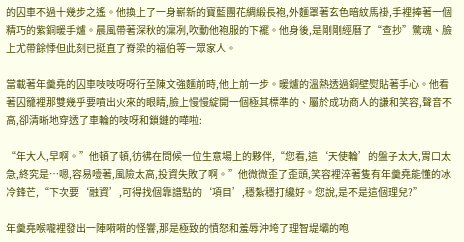的囚車不過十幾步之遙。他換上了一身嶄新的寶藍團花綢緞長袍,外麵罩著玄色暗紋馬褂,手裡捧著一個精巧的紫銅暖手爐。晨風帶著深秋的凜冽,吹動他袍服的下襬。他身後,是剛剛經曆了“查抄”驚魂、臉上尤帶餘悸但此刻已挺直了脊梁的福伯等一眾家人。

當載著年羹堯的囚車吱吱呀呀行至陳文強麵前時,他上前一步。暖爐的溫熱透過銅壁熨貼著手心。他看著囚籠裡那雙幾乎要噴出火來的眼睛,臉上慢慢綻開一個極其標準的、屬於成功商人的謙和笑容,聲音不高,卻清晰地穿透了車輪的吱呀和鎖鏈的嘩啦:

“年大人,早啊。”他頓了頓,彷彿在問候一位生意場上的夥伴,“您看,這‘天使輪’的盤子太大,胃口太急,終究是…嗯,容易噎著,風險太高,投資失敗了啊。”他微微歪了歪頭,笑容裡淬著隻有年羹堯能懂的冰冷鋒芒,“下次要‘融資’,可得找個靠譜點的‘項目’,穩紮穩打纔好。您說,是不是這個理兒?”

年羹堯喉嚨裡發出一陣嗬嗬的怪響,那是極致的憤怒和羞辱沖垮了理智堤壩的咆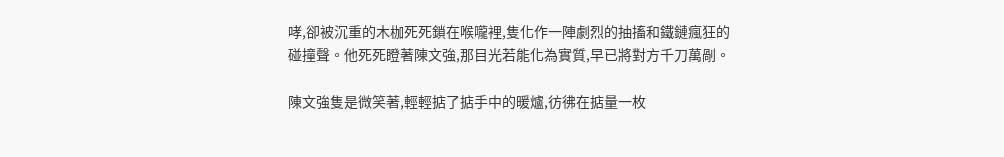哮,卻被沉重的木枷死死鎖在喉嚨裡,隻化作一陣劇烈的抽搐和鐵鏈瘋狂的碰撞聲。他死死瞪著陳文強,那目光若能化為實質,早已將對方千刀萬剮。

陳文強隻是微笑著,輕輕掂了掂手中的暖爐,彷彿在掂量一枚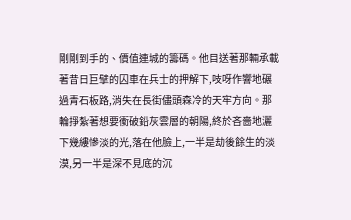剛剛到手的、價值連城的籌碼。他目送著那輛承載著昔日巨擘的囚車在兵士的押解下,吱呀作響地碾過青石板路,消失在長街儘頭森冷的天牢方向。那輪掙紮著想要衝破鉛灰雲層的朝陽,終於吝嗇地灑下幾縷慘淡的光,落在他臉上,一半是劫後餘生的淡漠,另一半是深不見底的沉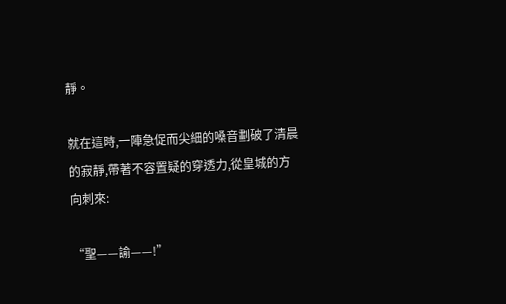靜。

就在這時,一陣急促而尖細的嗓音劃破了清晨的寂靜,帶著不容置疑的穿透力,從皇城的方向刺來:

“聖——諭——!”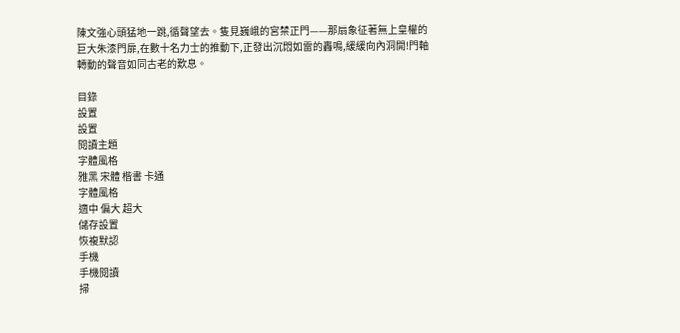陳文強心頭猛地一跳,循聲望去。隻見巍峨的宮禁正門——那扇象征著無上皇權的巨大朱漆門扉,在數十名力士的推動下,正發出沉悶如雷的轟鳴,緩緩向內洞開!門軸轉動的聲音如同古老的歎息。

目錄
設置
設置
閱讀主題
字體風格
雅黑 宋體 楷書 卡通
字體風格
適中 偏大 超大
儲存設置
恢複默認
手機
手機閱讀
掃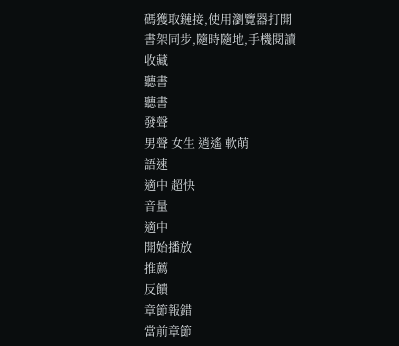碼獲取鏈接,使用瀏覽器打開
書架同步,隨時隨地,手機閱讀
收藏
聽書
聽書
發聲
男聲 女生 逍遙 軟萌
語速
適中 超快
音量
適中
開始播放
推薦
反饋
章節報錯
當前章節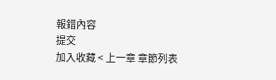報錯內容
提交
加入收藏 < 上一章 章節列表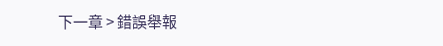下一章 > 錯誤舉報